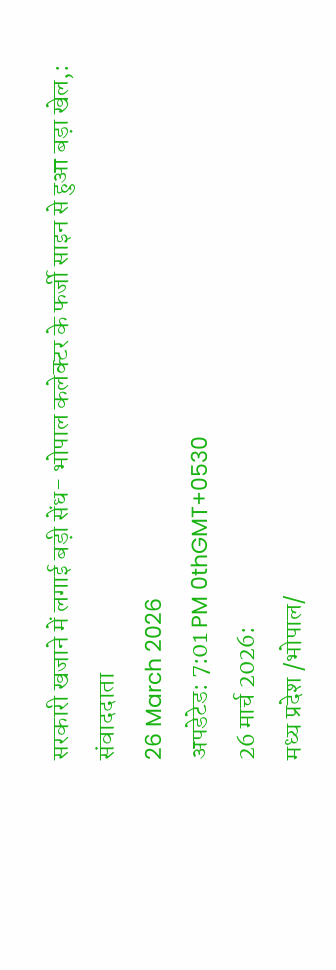सरकारी खजाने में लगाई बड़ी सेंध- भोपाल कलेक्टर के फर्जी साइन से हुआ बड़ा खेल,:
संवाददाता
26 March 2026
अपडेटेड: 7:01 PM 0thGMT+0530
26 मार्च 2026:
मध्य प्रदेश /भोपाल/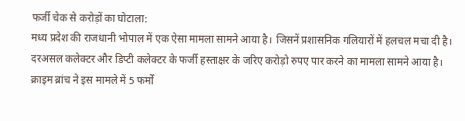फर्जी चेक से करोड़ों का घोटाला:
मध्य प्रदेश की राजधानी भोपाल में एक ऐसा मामला सामने आया है। जिसनें प्रशासनिक गलियारों में हलचल मचा दी है। दरअसल कलेक्टर और डिप्टी कलेक्टर के फर्जी हस्ताक्षर के जरिए करोड़ो रुपए पार करने का मामला सामने आया है। क्राइम ब्रांच ने इस मामले में 5 फर्मों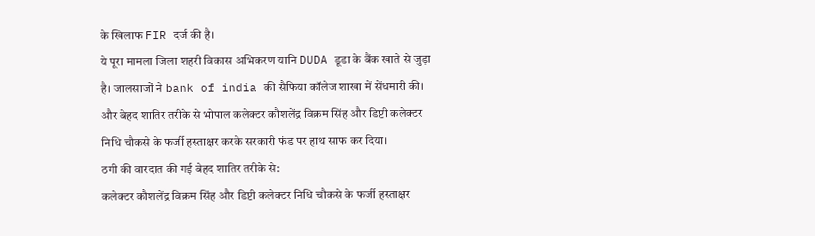के खिलाफ FIR दर्ज की है।
ये पूरा मामला जिला शहरी विकास अभिकरण यानि DUDA डूडा के बैंक खाते से जुड़ा है। जालसाजों ने bank of india की सैफिया कॉलेज शाखा में सेंधमारी की। और बेहद शातिर तरीके से भोपाल कलेक्टर कौशलेंद्र विक्रम सिंह और डिप्टी कलेक्टर निधि चौकसे के फर्जी हस्ताक्षर करके सरकारी फंड पर हाथ साफ कर दिया।
ठगी की वारदात की गई बेहद शातिर तरीके से:
कलेक्टर कौशलेंद्र विक्रम सिंह और डिप्टी कलेक्टर निधि चौकसे के फर्जी हस्ताक्षर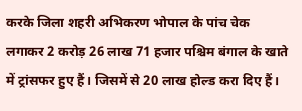करके जिला शहरी अभिकरण भोपाल के पांच चेक लगाकर 2 करोड़ 26 लाख 71 हजार पश्चिम बंगाल के खाते में ट्रांसफर हुए हैं। जिसमें से 20 लाख होल्ड करा दिए हैं।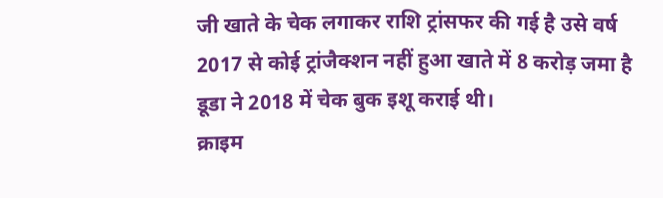जी खाते के चेक लगाकर राशि ट्रांसफर की गई है उसे वर्ष 2017 से कोई ट्रांजैक्शन नहीं हुआ खाते में 8 करोड़ जमा है डूडा ने 2018 में चेक बुक इशू कराई थी।
क्राइम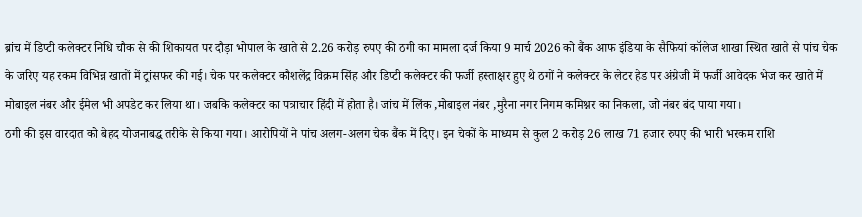ब्रांच में डिप्टी कलेक्टर निधि चौक से की शिकायत पर दौड़ा भोपाल के खाते से 2.26 करोड़ रुपए की ठगी का मामला दर्ज किया 9 मार्च 2026 को बैंक आफ इंडिया के सैफियां कॉलेज शाखा स्थित खाते से पांच चेक के जरिए यह रकम विभिन्न खातों में ट्रांसफर की गई। चेक पर कलेक्टर कौशलेंद्र विक्रम सिंह और डिप्टी कलेक्टर की फर्जी हस्ताक्षर हुए थे ठगों ने कलेक्टर के लेटर हेड पर अंग्रेजी में फर्जी आवेदक भेज कर खाते में मोबाइल नंबर और ईमेल भी अपडेट कर लिया था। जबकि कलेक्टर का पत्राचार हिंदी में होता है। जांच में लिंक ,मोबाइल नंबर ,मुरैना नगर निगम कमिश्नर का निकला, जो नंबर बंद पाया गया।
ठगी की इस वारदात को बेहद योजनाबद्ध तरीके से किया गया। आरोपियों ने पांच अलग-अलग चेक बैंक में दिए। इन चेकों के माध्यम से कुल 2 करोड़ 26 लाख 71 हजार रुपए की भारी भरकम राशि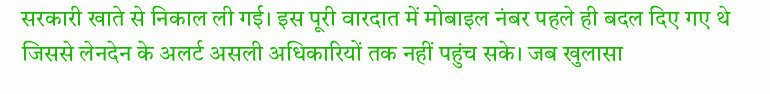सरकारी खाते से निकाल ली गई। इस पूरी वारदात में मोबाइल नंबर पहले ही बदल दिए गए थे जिससे लेनदेन के अलर्ट असली अधिकारियों तक नहीं पहुंच सके। जब खुलासा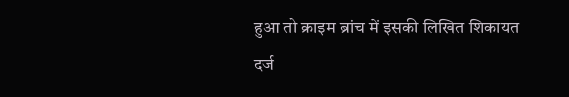हुआ तो क्राइम ब्रांच में इसकी लिखित शिकायत दर्ज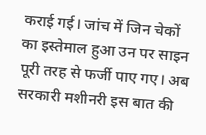कराई गई। जांच में जिन चेकों का इस्तेमाल हुआ उन पर साइन पूरी तरह से फर्जी पाए गए। अब सरकारी मशीनरी इस बात की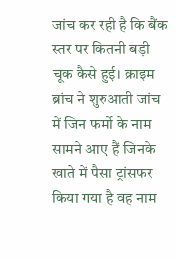जांच कर रही है कि बैंक स्तर पर कितनी बड़ी चूक कैसे हुई। क्राइम ब्रांच ने शुरुआती जांच में जिन फर्मो के नाम सामने आए हैं जिनके खाते में पैसा ट्रांसफर किया गया है वह नाम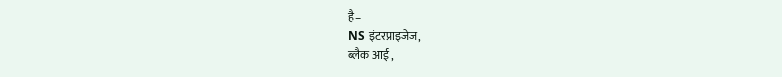है–
NS इंटरप्राइजेज,
ब्लैक आई ,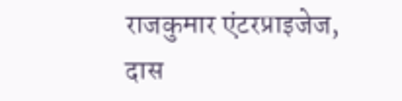राजकुमार एंटरप्राइजेज,
दास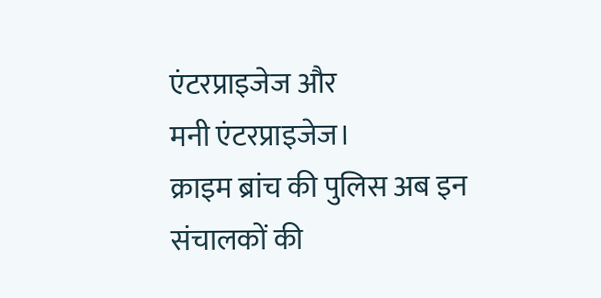एंटरप्राइजेज और
मनी एंटरप्राइजेज।
क्राइम ब्रांच की पुलिस अब इन संचालकों की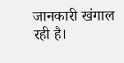जानकारी खंगाल रही है।